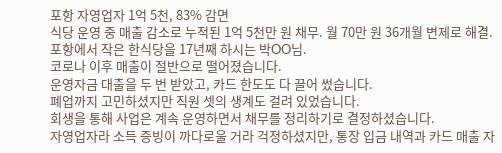포항 자영업자 1억 5천, 83% 감면
식당 운영 중 매출 감소로 누적된 1억 5천만 원 채무. 월 70만 원 36개월 변제로 해결.
포항에서 작은 한식당을 17년째 하시는 박OO님.
코로나 이후 매출이 절반으로 떨어졌습니다.
운영자금 대출을 두 번 받았고, 카드 한도도 다 끌어 썼습니다.
폐업까지 고민하셨지만 직원 셋의 생계도 걸려 있었습니다.
회생을 통해 사업은 계속 운영하면서 채무를 정리하기로 결정하셨습니다.
자영업자라 소득 증빙이 까다로울 거라 걱정하셨지만, 통장 입금 내역과 카드 매출 자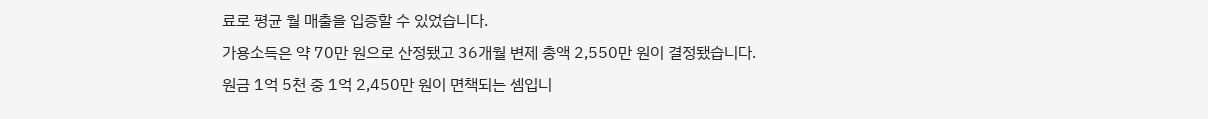료로 평균 월 매출을 입증할 수 있었습니다.
가용소득은 약 70만 원으로 산정됐고 36개월 변제 총액 2,550만 원이 결정됐습니다.
원금 1억 5천 중 1억 2,450만 원이 면책되는 셈입니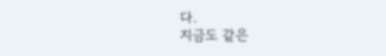다.
지금도 같은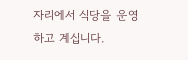자리에서 식당을 운영하고 계십니다.